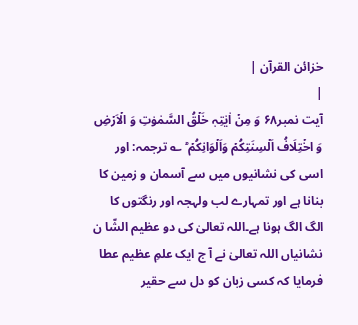خزائن القرآن |
|
آیت نمبر۶۸ وَ مِنۡ اٰیٰتِہٖ خَلۡقُ السَّمٰوٰتِ وَ الۡاَرۡضِ وَ اخۡتِلَافُ اَلۡسِنَتِکُمۡ وَاَلۡوَانِکُمۡ ؕ ؎ ترجمہ: اور اسی کی نشانیوں میں سے آسمان و زمین کا بنانا ہے اور تمہارے لب ولہجہ اور رنگتوں کا الگ الگ ہونا ہے۔اللہ تعالیٰ کی دو عظیم الشّا ن نشانیاں اللہ تعالیٰ نے آ ج ایک علمِ عظیم عطا فرمایا کہ کسی زبان کو دل سے حقیر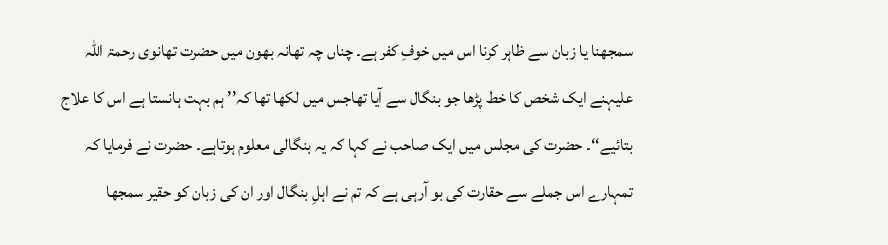سمجھنا یا زبان سے ظاہر کرنا اس میں خوفِ کفر ہے۔ چناں چہ تھانہ بھون میں حضرت تھانوی رحمۃ اللہ علیہنے ایک شخص کا خط پڑھا جو بنگال سے آیا تھاجس میں لکھا تھا کہ’’ ہم بہت ہانستا ہے اس کا علاج بتائیے‘‘۔ حضرت کی مجلس میں ایک صاحب نے کہا کہ یہ بنگالی معلوم ہوتاہے۔ حضرت نے فرمایا کہ تمہارے اس جملے سے حقارت کی بو آرہی ہے کہ تم نے اہلِ بنگال اور ان کی زبان کو حقیر سمجھا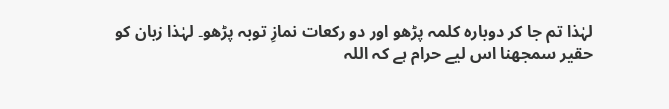لہٰذا تم جا کر دوبارہ کلمہ پڑھو اور دو رکعات نمازِ توبہ پڑھو۔ لہٰذا زبان کو حقیر سمجھنا اس لیے حرام ہے کہ اللہ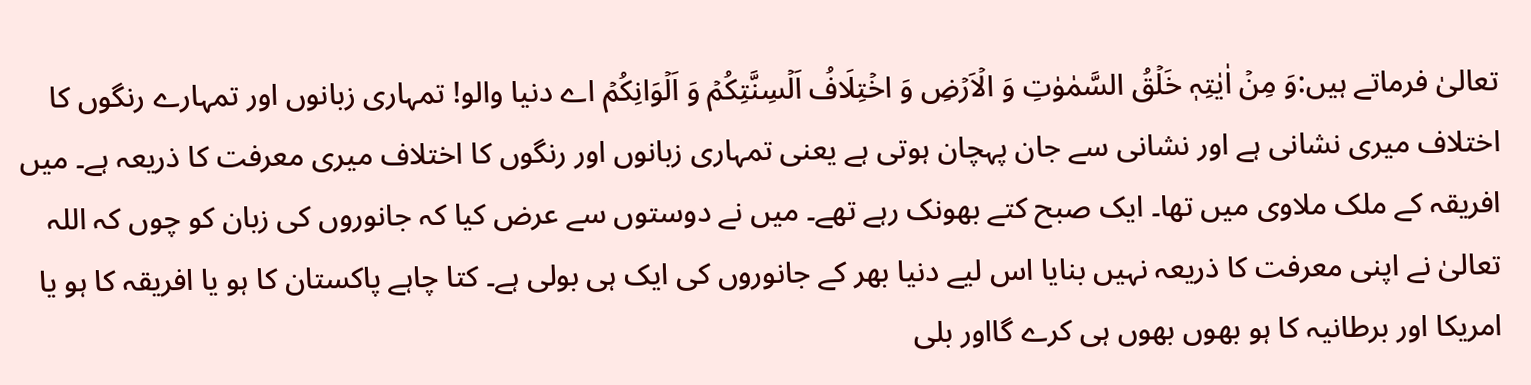تعالیٰ فرماتے ہیں:وَ مِنۡ اٰیٰتِہٖ خَلۡقُ السَّمٰوٰتِ وَ الۡاَرۡضِ وَ اخۡتِلَافُ اَلۡسِنَّتِکُمۡ وَ اَلۡوَانِکُمۡ اے دنیا والو! تمہاری زبانوں اور تمہارے رنگوں کا اختلاف میری نشانی ہے اور نشانی سے جان پہچان ہوتی ہے یعنی تمہاری زبانوں اور رنگوں کا اختلاف میری معرفت کا ذریعہ ہے۔ میں افریقہ کے ملک ملاوی میں تھا۔ ایک صبح کتے بھونک رہے تھے۔ میں نے دوستوں سے عرض کیا کہ جانوروں کی زبان کو چوں کہ اللہ تعالیٰ نے اپنی معرفت کا ذریعہ نہیں بنایا اس لیے دنیا بھر کے جانوروں کی ایک ہی بولی ہے۔ کتا چاہے پاکستان کا ہو یا افریقہ کا ہو یا امریکا اور برطانیہ کا ہو بھوں بھوں ہی کرے گااور بلی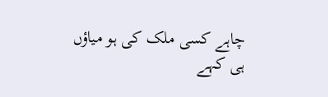چاہے کسی ملک کی ہو میاؤں ہی کہے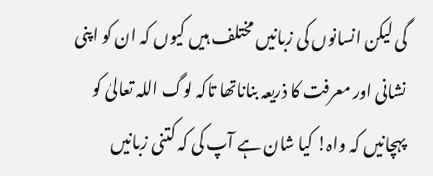گی لیکن انسانوں کی زبانیں مختلف ہیں کیوں کہ ان کو اپنی نشانی اور معرفت کا ذریعہ بناناتھا تاکہ لوگ اللہ تعالیٰ کو پہچانیں کہ واہ! کیا شان ہے آپ کی کہ کتنی زبانیں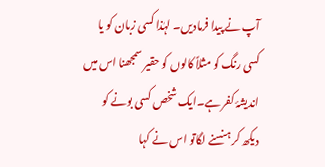آپ نے پیدا فرمادیں۔ لہٰذا کسی زبان کو یا کسی رنگ کو مثلاً کالوں کو حقیر سمجھنا اس میں اندیشۂ کفر ہے۔ایک شخص کسی بونے کو دیکھ کر ہنسنے لگاتو اس نے کہا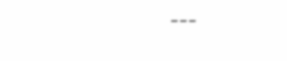---